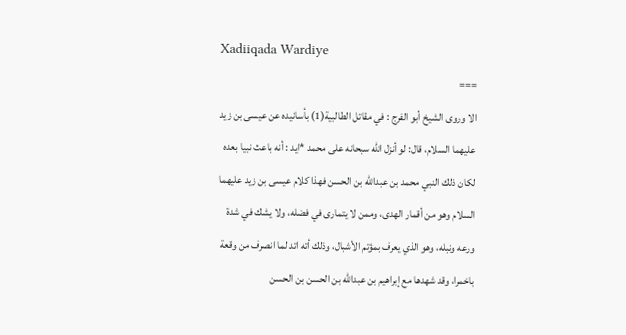Xadiiqada Wardiye
===
الا وروى الشيخ أبو الفرج : في مقاتل الطالبية(1) بأسانيده عن عيسى بن زيد عليهما السلام، قال: لو أنزل الله سبحانه على محمد *ايد : أنه باعث نبيا بعده لكان ذلك النبي محمد بن عبدالله بن الحسن فهذا كلام عيسى بن زيد عليهما السلام وهو من أقمار الهدى، وممن لا يتمارى في فضله، ولا يشك في شدة ورعه ونبله، وهو الذي يعرف بمؤتم الأشبال، وذلك أته اتد لما انصرف من وقعة باخمرا، وقد شهدها مع إبراهيم بن عبدالله بن الحسن بن الحسن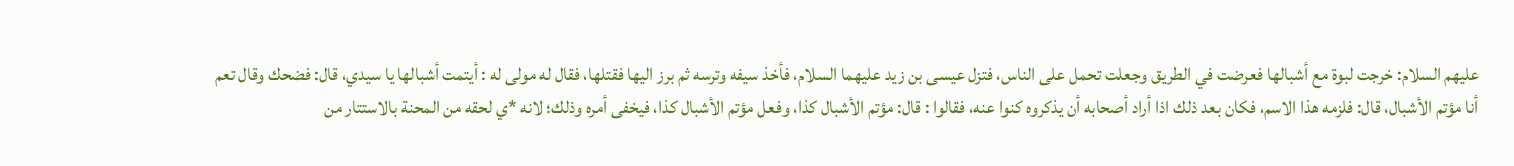عليهم السلام: خرجت لبوة مع أشبالها فعرضت في الطريق وجعلت تحمل على الناس، فتزل عيسى بن زيد عليهما السلام، فأخذ سيفه وترسه ثم برز اليها فقتلها، فقال له مولى له : أيتمت أشبالها يا سيدي، قال: فضحك وقال تعم أنا مؤتم الأشبال، قال: فلزمه هذا الاسم، فكان بعد ذلك اذا أراد أصحابه أن يذكروه كنوا عنه، فقالوا : قال: مؤتم الأشبال كذا، وفعل مؤتم الأشبال كذا، فيخفى أمره وذلك؛ لانه *ي لحقه من المحنة بالاستتار من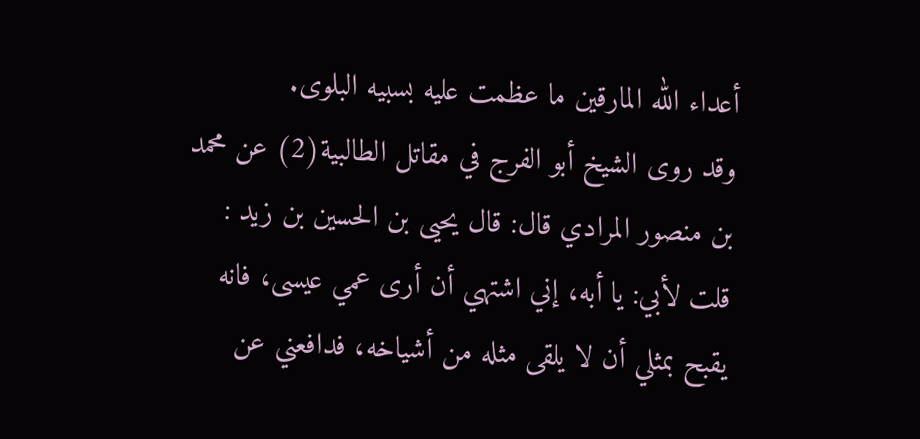أعداء الله المارقين ما عظمت عليه بسبيه البلوى.
وقد روى الشيخ أبو الفرج في مقاتل الطالبية(2) عن محمد بن منصور المرادي قال: قال يحيى بن الحسين بن زيد : قلت لأبي: يا أبه، إني اشتهي أن أرى عمي عيسى، فانه يقبح بمثلي أن لا يلقى مثله من أشياخه، فدافعني عن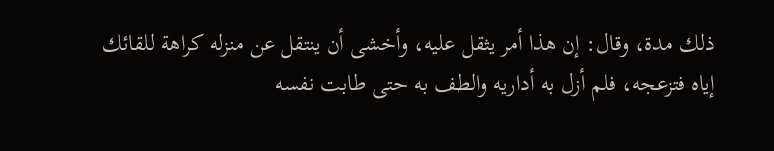ذلك مدة، وقال: إن هذا أمر يثقل عليه، وأخشى أن ينتقل عن منزله كراهة للقائك إياه فتزعجه، فلم أزل به أداريه والطف به حتى طابت نفسه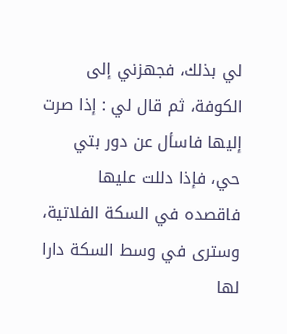لي بذلك، فجهزني إلى الكوفة، ثم قال لي : إذا صرت إليها فاسأل عن دور بتي حي، فإذا دللت عليها فاقصده في السكة الفلاتية، وسترى في وسط السكة دارا لها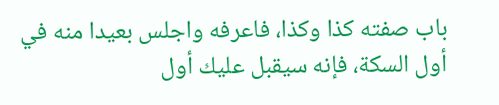باب صفته كذا وكذا، فاعرفه واجلس بعيدا منه في أول السكة، فإنه سيقبل عليك أول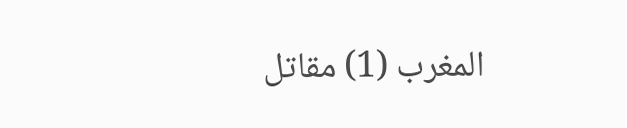المغرب (1) مقاتل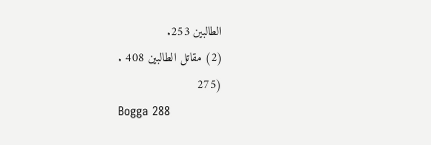الطالبين 253.
(2) مقاتل الطالبين 408 .
(275
Bogga 288